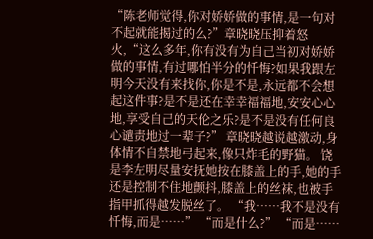“陈老师觉得,你对娇娇做的事情,是一句对不起就能揭过的么?”章晓晓压抑着怒火,“这么多年,你有没有为自己当初对娇娇做的事情,有过哪怕半分的忏悔?如果我跟左明今天没有来找你,你是不是,永远都不会想起这件事?是不是还在幸幸福福地,安安心心地,享受自己的天伦之乐?是不是没有任何良心谴责地过一辈子?” 章晓晓越说越激动,身体情不自禁地弓起来,像只炸毛的野猫。 饶是李左明尽量安抚她按在膝盖上的手,她的手还是控制不住地颤抖,膝盖上的丝袜,也被手指甲抓得越发脱丝了。 “我……我不是没有忏悔,而是……” “而是什么?” “而是……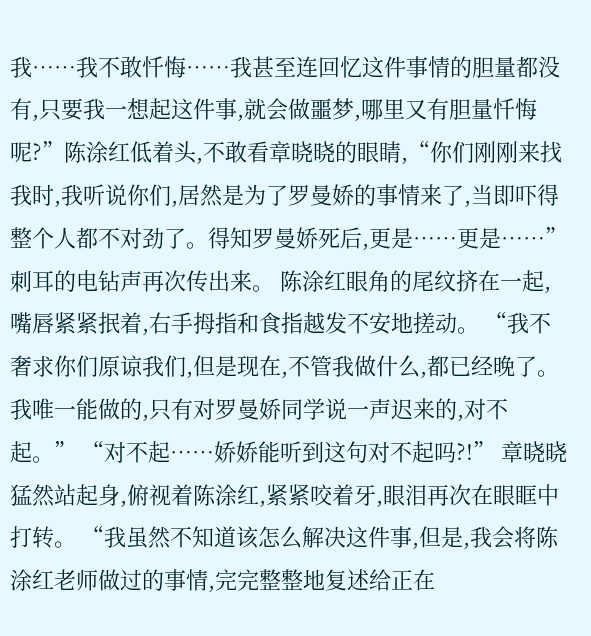我……我不敢忏悔……我甚至连回忆这件事情的胆量都没有,只要我一想起这件事,就会做噩梦,哪里又有胆量忏悔呢?”陈涂红低着头,不敢看章晓晓的眼睛,“你们刚刚来找我时,我听说你们,居然是为了罗曼娇的事情来了,当即吓得整个人都不对劲了。得知罗曼娇死后,更是……更是……” 刺耳的电钻声再次传出来。 陈涂红眼角的尾纹挤在一起,嘴唇紧紧抿着,右手拇指和食指越发不安地搓动。 “我不奢求你们原谅我们,但是现在,不管我做什么,都已经晚了。我唯一能做的,只有对罗曼娇同学说一声迟来的,对不起。” “对不起……娇娇能听到这句对不起吗?!” 章晓晓猛然站起身,俯视着陈涂红,紧紧咬着牙,眼泪再次在眼眶中打转。 “我虽然不知道该怎么解决这件事,但是,我会将陈涂红老师做过的事情,完完整整地复述给正在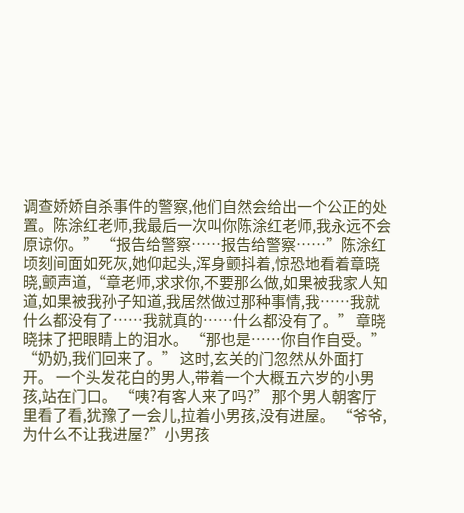调查娇娇自杀事件的警察,他们自然会给出一个公正的处置。陈涂红老师,我最后一次叫你陈涂红老师,我永远不会原谅你。” “报告给警察……报告给警察……”陈涂红顷刻间面如死灰,她仰起头,浑身颤抖着,惊恐地看着章晓晓,颤声道,“章老师,求求你,不要那么做,如果被我家人知道,如果被我孙子知道,我居然做过那种事情,我……我就什么都没有了……我就真的……什么都没有了。” 章晓晓抹了把眼睛上的泪水。 “那也是……你自作自受。” “奶奶,我们回来了。” 这时,玄关的门忽然从外面打开。 一个头发花白的男人,带着一个大概五六岁的小男孩,站在门口。 “咦?有客人来了吗?” 那个男人朝客厅里看了看,犹豫了一会儿,拉着小男孩,没有进屋。 “爷爷,为什么不让我进屋?”小男孩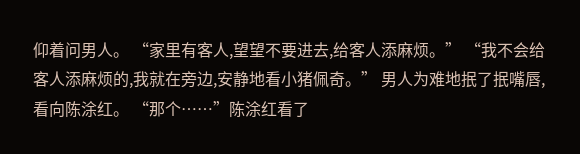仰着问男人。 “家里有客人,望望不要进去,给客人添麻烦。” “我不会给客人添麻烦的,我就在旁边,安静地看小猪佩奇。” 男人为难地抿了抿嘴唇,看向陈涂红。 “那个……”陈涂红看了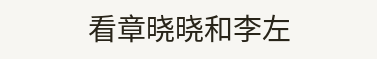看章晓晓和李左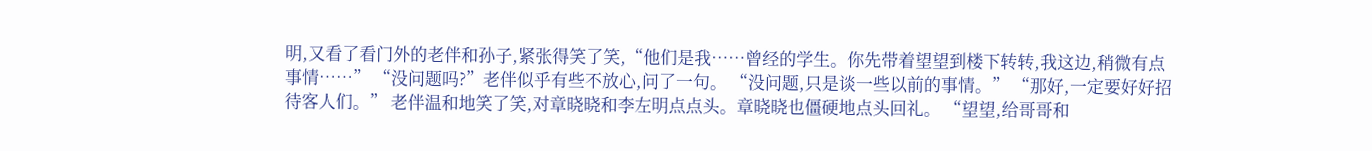明,又看了看门外的老伴和孙子,紧张得笑了笑,“他们是我……曾经的学生。你先带着望望到楼下转转,我这边,稍微有点事情……” “没问题吗?”老伴似乎有些不放心,问了一句。 “没问题,只是谈一些以前的事情。” “那好,一定要好好招待客人们。” 老伴温和地笑了笑,对章晓晓和李左明点点头。章晓晓也僵硬地点头回礼。 “望望,给哥哥和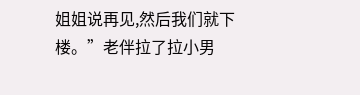姐姐说再见,然后我们就下楼。”老伴拉了拉小男